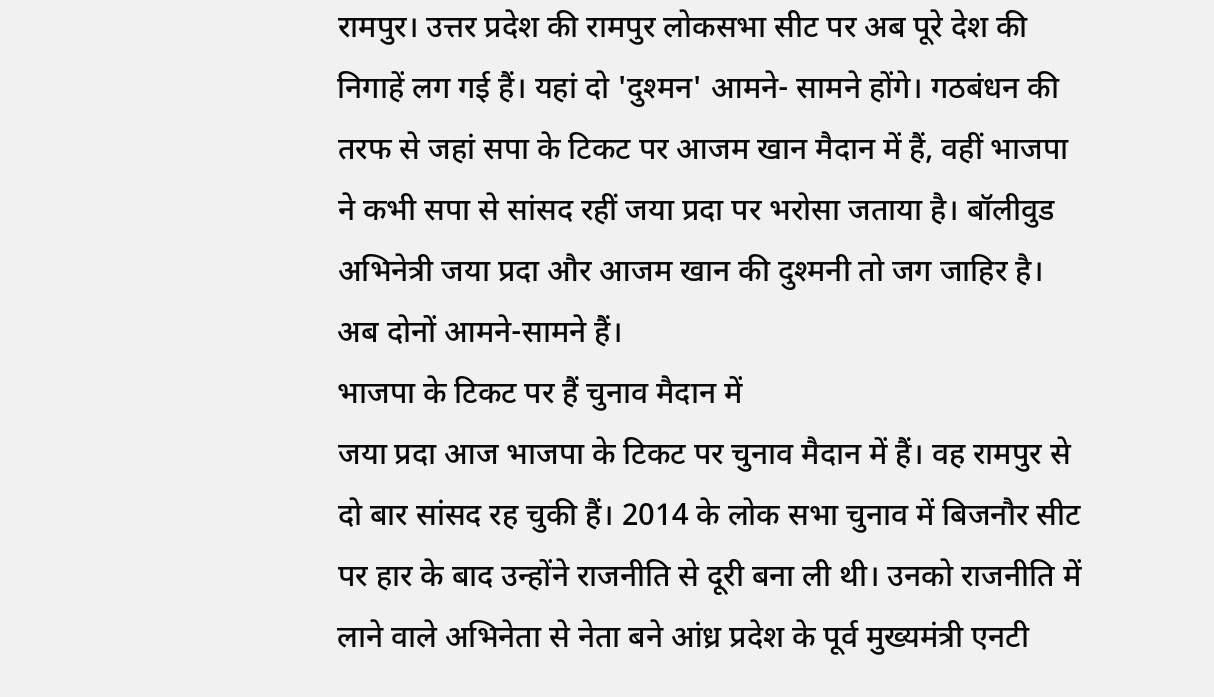रामपुर। उत्तर प्रदेश की रामपुर लोकसभा सीट पर अब पूरे देश की निगाहें लग गई हैं। यहां दो 'दुश्मन' आमने- सामने होंगे। गठबंधन की तरफ से जहां सपा के टिकट पर आजम खान मैदान में हैं, वहीं भाजपा ने कभी सपा से सांसद रहीं जया प्रदा पर भरोसा जताया है। बॉलीवुड अभिनेत्री जया प्रदा और आजम खान की दुश्मनी तो जग जाहिर है। अब दोनों आमने-सामने हैं।
भाजपा के टिकट पर हैं चुनाव मैदान में
जया प्रदा आज भाजपा के टिकट पर चुनाव मैदान में हैं। वह रामपुर से दो बार सांसद रह चुकी हैं। 2014 के लोक सभा चुनाव में बिजनौर सीट पर हार के बाद उन्होंने राजनीति से दूरी बना ली थी। उनको राजनीति में लाने वाले अभिनेता से नेता बने आंध्र प्रदेश के पूर्व मुख्यमंत्री एनटी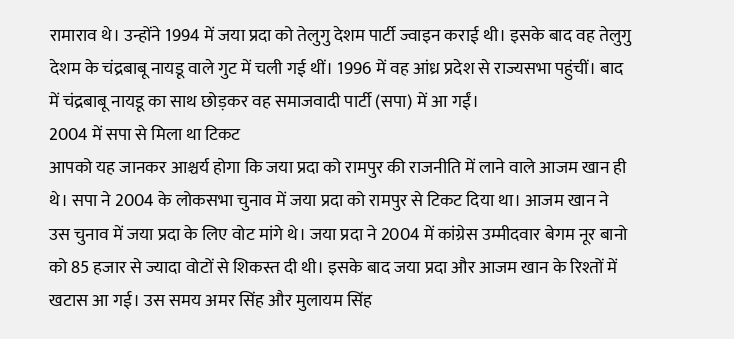रामाराव थे। उन्होंने 1994 में जया प्रदा को तेलुगु देशम पार्टी ज्वाइन कराई थी। इसके बाद वह तेलुगु देशम के चंद्रबाबू नायडू वाले गुट में चली गई थीं। 1996 में वह आंध्र प्रदेश से राज्यसभा पहुंचीं। बाद में चंद्रबाबू नायडू का साथ छोड़कर वह समाजवादी पार्टी (सपा) में आ गईं।
2004 में सपा से मिला था टिकट
आपको यह जानकर आश्चर्य होगा कि जया प्रदा को रामपुर की राजनीति में लाने वाले आजम खान ही थे। सपा ने 2004 के लोकसभा चुनाव में जया प्रदा को रामपुर से टिकट दिया था। आजम खान ने उस चुनाव में जया प्रदा के लिए वोट मांगे थे। जया प्रदा ने 2004 में कांग्रेस उम्मीदवार बेगम नूर बानो को 85 हजार से ज्यादा वोटों से शिकस्त दी थी। इसके बाद जया प्रदा और आजम खान के रिश्तों में खटास आ गई। उस समय अमर सिंह और मुलायम सिंह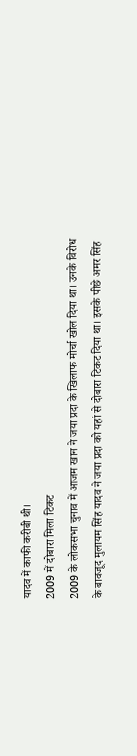यादव में काफी करीबी थी।
2009 में दोबारा मिला टिकट
2009 के लोकसभा चुनाव में आजम खान ने जया प्रदा के खिलाफ मोर्चा खोल दिया था। उनके विरोध के बावजूद मुलायम सिंह यादव ने जया प्रदा को यहां से दोबारा टिकट दिया था। इसके पीछे अमर सिंह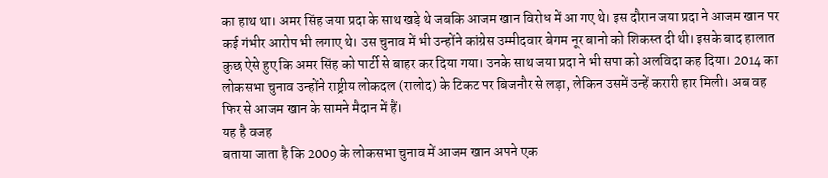का हाथ था। अमर सिंह जया प्रदा के साथ खड़े थे जबकि आजम खान विरोध में आ गए थे। इस दौरान जया प्रदा ने आजम खान पर कई गंभीर आरोप भी लगाए थे। उस चुनाव में भी उन्होंने कांग्रेस उम्मीदवार बेगम नूर बानो को शिकस्त दी थी। इसके बाद हालात कुछ ऐसे हुए कि अमर सिंह को पार्टी से बाहर कर दिया गया। उनके साथ जया प्रदा ने भी सपा को अलविदा कह दिया। 2014 का लोकसभा चुनाव उन्होंने राष्ट्रीय लोकदल (रालोद) के टिकट पर बिजनौर से लड़ा, लेकिन उसमें उन्हें करारी हार मिली। अब वह फिर से आजम खान के सामने मैदान में हैं।
यह है वजह
बताया जाता है कि 2009 के लोकसभा चुनाव में आजम खान अपने एक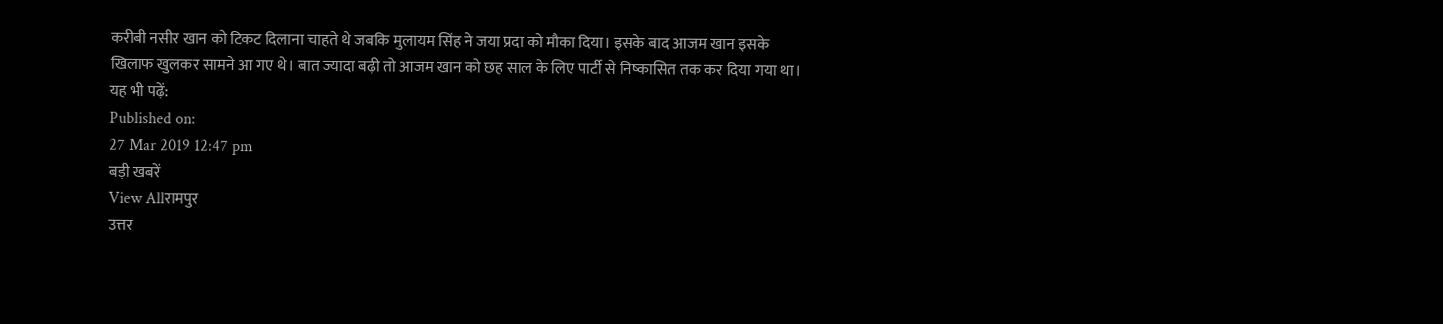करीबी नसीर खान को टिकट दिलाना चाहते थे जबकि मुलायम सिंह ने जया प्रदा को मौका दिया। इसके बाद आजम खान इसके खिलाफ खुलकर सामने आ गए थे। बात ज्यादा बढ़ी तो आजम खान को छह साल के लिए पार्टी से निष्कासित तक कर दिया गया था।
यह भी पढ़ें:
Published on:
27 Mar 2019 12:47 pm
बड़ी खबरें
View Allरामपुर
उत्तर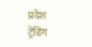प्रदेश
ट्रेंडिंग